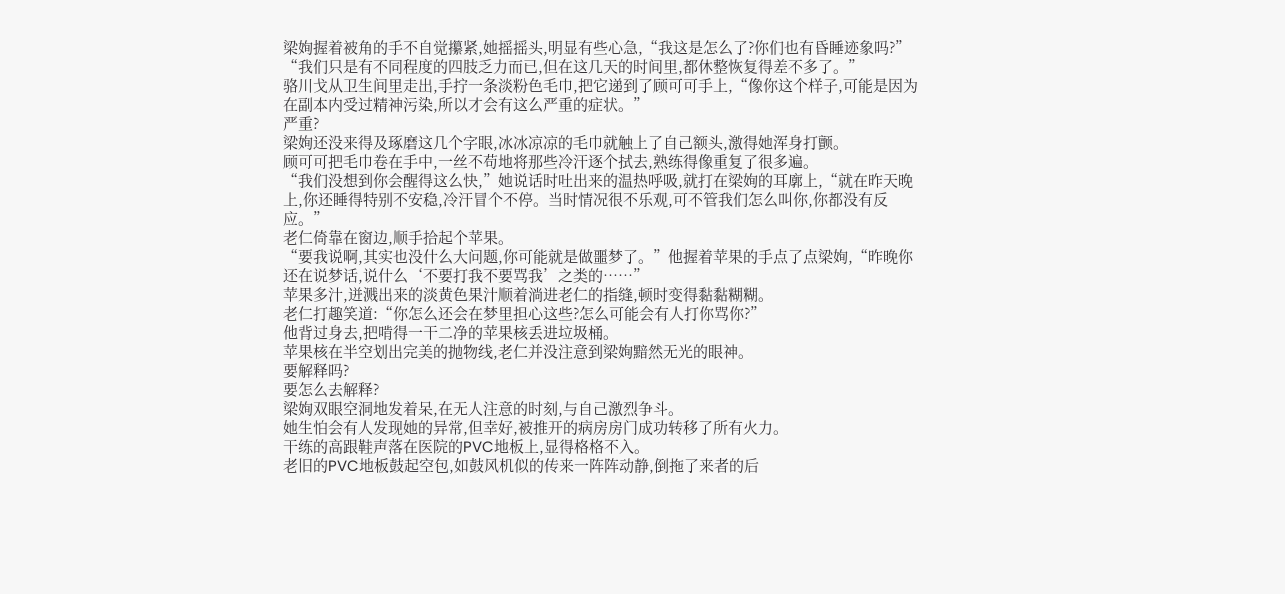梁姰握着被角的手不自觉攥紧,她摇摇头,明显有些心急,“我这是怎么了?你们也有昏睡迹象吗?”
“我们只是有不同程度的四肢乏力而已,但在这几天的时间里,都休整恢复得差不多了。”
骆川戈从卫生间里走出,手拧一条淡粉色毛巾,把它递到了顾可可手上,“像你这个样子,可能是因为在副本内受过精神污染,所以才会有这么严重的症状。”
严重?
梁姰还没来得及琢磨这几个字眼,冰冰凉凉的毛巾就触上了自己额头,激得她浑身打颤。
顾可可把毛巾卷在手中,一丝不苟地将那些冷汗逐个拭去,熟练得像重复了很多遍。
“我们没想到你会醒得这么快,”她说话时吐出来的温热呼吸,就打在梁姰的耳廓上,“就在昨天晚上,你还睡得特别不安稳,冷汗冒个不停。当时情况很不乐观,可不管我们怎么叫你,你都没有反应。”
老仁倚靠在窗边,顺手拾起个苹果。
“要我说啊,其实也没什么大问题,你可能就是做噩梦了。”他握着苹果的手点了点梁姰,“昨晚你还在说梦话,说什么‘不要打我不要骂我’之类的……”
苹果多汁,迸溅出来的淡黄色果汁顺着淌进老仁的指缝,顿时变得黏黏糊糊。
老仁打趣笑道:“你怎么还会在梦里担心这些?怎么可能会有人打你骂你?”
他背过身去,把啃得一干二净的苹果核丢进垃圾桶。
苹果核在半空划出完美的抛物线,老仁并没注意到梁姰黯然无光的眼神。
要解释吗?
要怎么去解释?
梁姰双眼空洞地发着呆,在无人注意的时刻,与自己激烈争斗。
她生怕会有人发现她的异常,但幸好,被推开的病房房门成功转移了所有火力。
干练的高跟鞋声落在医院的PVC地板上,显得格格不入。
老旧的PVC地板鼓起空包,如鼓风机似的传来一阵阵动静,倒拖了来者的后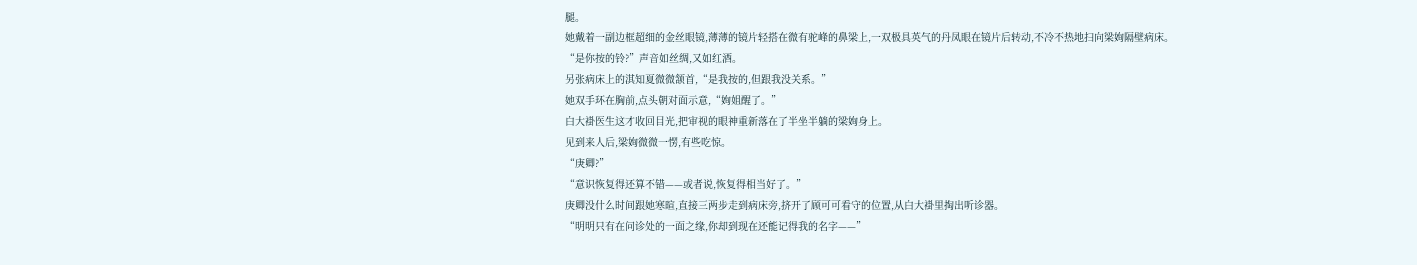腿。
她戴着一副边框超细的金丝眼镜,薄薄的镜片轻搭在微有驼峰的鼻梁上,一双极具英气的丹凤眼在镜片后转动,不冷不热地扫向梁姰隔壁病床。
“是你按的铃?”声音如丝绸,又如红酒。
另张病床上的淇知夏微微颔首,“是我按的,但跟我没关系。”
她双手环在胸前,点头朝对面示意,“姰姐醒了。”
白大褂医生这才收回目光,把审视的眼神重新落在了半坐半躺的梁姰身上。
见到来人后,梁姰微微一愣,有些吃惊。
“庚卿?”
“意识恢复得还算不错——或者说,恢复得相当好了。”
庚卿没什么时间跟她寒暄,直接三两步走到病床旁,挤开了顾可可看守的位置,从白大褂里掏出听诊器。
“明明只有在问诊处的一面之缘,你却到现在还能记得我的名字——”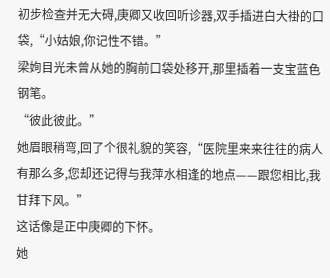初步检查并无大碍,庚卿又收回听诊器,双手插进白大褂的口袋,“小姑娘,你记性不错。”
梁姰目光未曾从她的胸前口袋处移开,那里插着一支宝蓝色钢笔。
“彼此彼此。”
她眉眼稍弯,回了个很礼貌的笑容,“医院里来来往往的病人有那么多,您却还记得与我萍水相逢的地点——跟您相比,我甘拜下风。”
这话像是正中庚卿的下怀。
她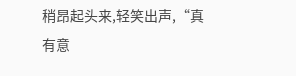稍昂起头来,轻笑出声,“真有意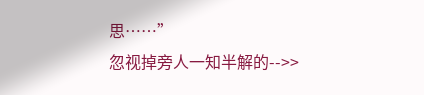思……”
忽视掉旁人一知半解的-->>